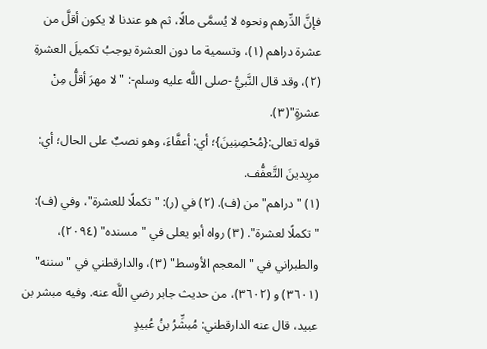فإنَّ الدِّرهم ونحوه لا يُسمَّى مالًا، ثم هو عندنا لا يكون أقلَّ من عشرة دراهم (١)، وتسمية ما دون العشرة يوجبُ تكميلَ العشرةِ (٢)، وقد قال النَّبيُّ -صلى اللَّه عليه وسلم-: "لا مهرَ أقلُّ مِنْ عشرةٍ"(٣).
قوله تعالى:{مُحْصِنِينَ}؛ أي: أعفَّاءَ، وهو نصبٌ على الحال؛ أي: مرِيدينَ التَّعفُّف.
(١) "دراهم" من (ف). (٢) في (ر): "تكملًا للعشرة"، وفي (ف): "تكملًا لعشرة". (٣) رواه أبو يعلى في "مسنده" (٢٠٩٤)، والطبراني في "المعجم الأوسط" (٣)، والدارقطني في "سننه" (٣٦٠١) و (٣٦٠٢)، من حديث جابر رضي اللَّه عنه. وفيه مبشر بن عبيد، قال عنه الدارقطني: مُبشِّرُ بنُ عُبيدٍ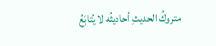متروكُ الحديثِ أحاديثُه لا يُتابَعُ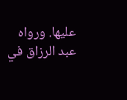عليها. ورواه عبد الرزاق في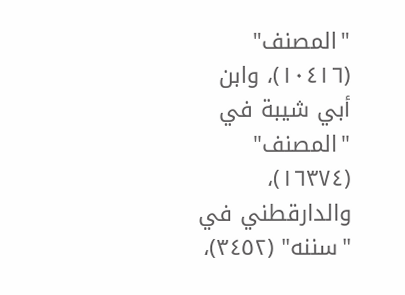"المصنف" (١٠٤١٦)، وابن أبي شيبة في "المصنف" (١٦٣٧٤)، والدارقطني في "سننه" (٣٤٥٢)،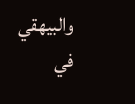والبيهقي في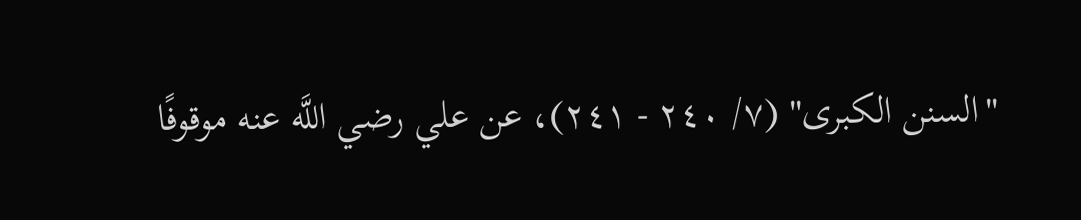"السنن الكبرى" (٧/ ٢٤٠ - ٢٤١)، عن علي رضي اللَّه عنه موقوفًا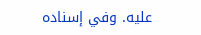عليه. وفي إسناده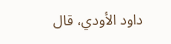داود الأودي، قال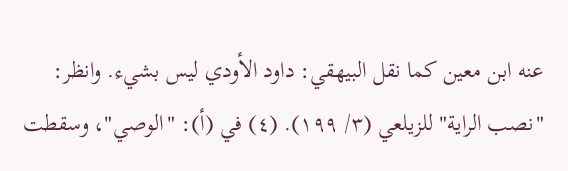عنه ابن معين كما نقل البيهقي: داود الأودي ليس بشيء. وانظر: "نصب الراية" للزيلعي (٣/ ١٩٩). (٤) في (أ): "الوصي"، وسقطت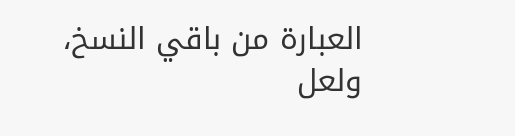العبارة من باقي النسخ، ولعل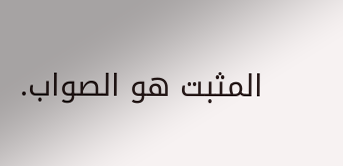المثبت هو الصواب.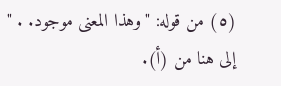(٥) من قوله: "وهذا المعنى موجود. . " إلى هنا من (أ).